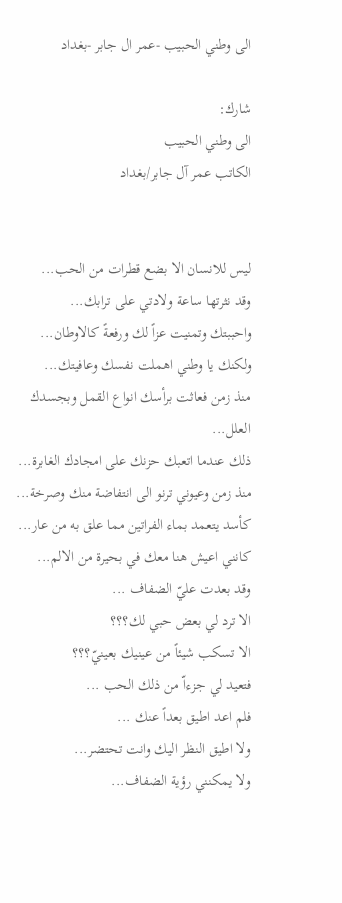الى وطني الحبيب -عمر ال جابر -بغداد

شارك:
الى وطني الحبيب
الكاتب عمر آل جابر/بغداد


ليس للانسان الا بضع قطرات من الحب...
وقد نثرتها ساعة ولادتي على ترابك...
واحببتك وتمنيت عزاً لك ورفعةً كالاوطان...
ولكنك يا وطني اهملت نفسك وعافيتك...
منذ زمن فعاثت برأسك انواع القمل وبجسدك العلل...
ذلك عندما اتعبك حزنك على امجادك الغابرة...
منذ زمن وعيوني ترنو الى انتفاضة منك وصرخة...
كأسد يتعمد بماء الفراتين مما علق به من عار...
كانني اعيش هنا معك في بحيرة من الالم...
وقد بعدت عليّ الضفاف ...
الا ترد لي بعض حبي لك؟؟؟
الا تسكب شيئاً من عينيك بعينيّ؟؟؟
فتعيد لي جزءاّ من ذلك الحب ...
فلم اعد اطيق بعداً عنك ...
ولا اطيق النظر اليك وانت تحتضر...
ولا يمكنني رؤية الضفاف...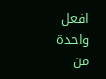افعل واحدة من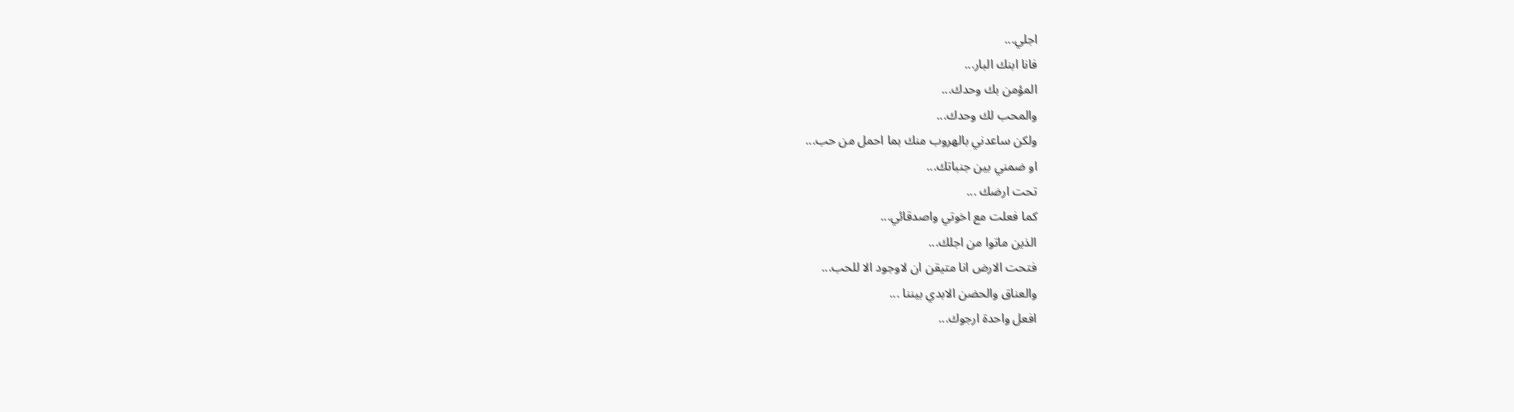اجلي...
فانا ابنك البار...
المؤمن بك وحدك...
والمحب لك وحدك...
ولكن ساعدني بالهروب منك بما احمل من حب...
او ضمني بين جنباتك...
تحت ارضك ...
كما فعلت مع اخوتي واصدقائي...
الذين ماتوا من اجلك...
فتحت الارض انا متيقن ان لاوجود الا للحب...
والعناق والحضن الابدي بيننا ...
افعل واحدة ارجوك...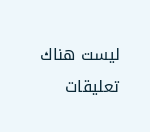ليست هناك تعليقات